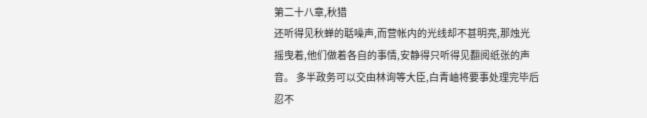第二十八章,秋猎
还听得见秋蝉的聒噪声,而营帐内的光线却不甚明亮,那烛光摇曳着,他们做着各自的事情,安静得只听得见翻阅纸张的声音。 多半政务可以交由林询等大臣,白青岫将要事处理完毕后忍不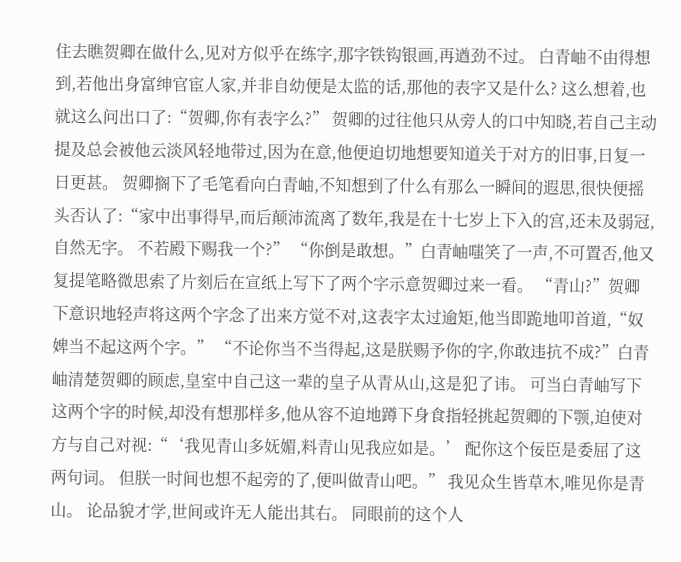住去瞧贺卿在做什么,见对方似乎在练字,那字铁钩银画,再遒劲不过。 白青岫不由得想到,若他出身富绅官宦人家,并非自幼便是太监的话,那他的表字又是什么? 这么想着,也就这么问出口了:“贺卿,你有表字么?” 贺卿的过往他只从旁人的口中知晓,若自己主动提及总会被他云淡风轻地带过,因为在意,他便迫切地想要知道关于对方的旧事,日复一日更甚。 贺卿搁下了毛笔看向白青岫,不知想到了什么有那么一瞬间的遐思,很快便摇头否认了:“家中出事得早,而后颠沛流离了数年,我是在十七岁上下入的宫,还未及弱冠,自然无字。 不若殿下赐我一个?” “你倒是敢想。”白青岫嗤笑了一声,不可置否,他又复提笔略微思索了片刻后在宣纸上写下了两个字示意贺卿过来一看。 “青山?”贺卿下意识地轻声将这两个字念了出来方觉不对,这表字太过逾矩,他当即跪地叩首道,“奴婢当不起这两个字。” “不论你当不当得起,这是朕赐予你的字,你敢违抗不成?”白青岫清楚贺卿的顾虑,皇室中自己这一辈的皇子从青从山,这是犯了讳。 可当白青岫写下这两个字的时候,却没有想那样多,他从容不迫地蹲下身食指轻挑起贺卿的下颚,迫使对方与自己对视:“‘我见青山多妩媚,料青山见我应如是。’ 配你这个佞臣是委屈了这两句词。 但朕一时间也想不起旁的了,便叫做青山吧。” 我见众生皆草木,唯见你是青山。 论品貌才学,世间或许无人能出其右。 同眼前的这个人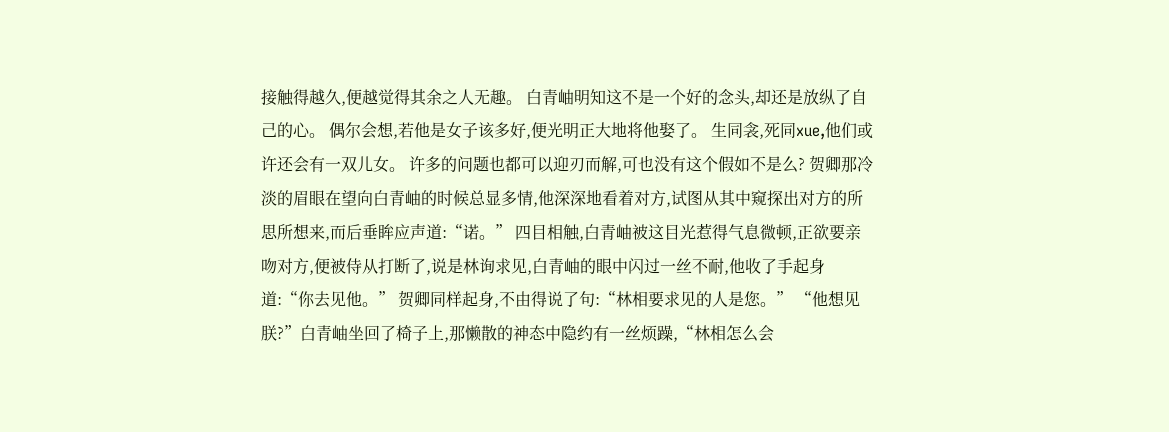接触得越久,便越觉得其余之人无趣。 白青岫明知这不是一个好的念头,却还是放纵了自己的心。 偶尔会想,若他是女子该多好,便光明正大地将他娶了。 生同衾,死同xue,他们或许还会有一双儿女。 许多的问题也都可以迎刃而解,可也没有这个假如不是么? 贺卿那冷淡的眉眼在望向白青岫的时候总显多情,他深深地看着对方,试图从其中窥探出对方的所思所想来,而后垂眸应声道:“诺。” 四目相触,白青岫被这目光惹得气息微顿,正欲要亲吻对方,便被侍从打断了,说是林询求见,白青岫的眼中闪过一丝不耐,他收了手起身道:“你去见他。” 贺卿同样起身,不由得说了句:“林相要求见的人是您。” “他想见朕?”白青岫坐回了椅子上,那懒散的神态中隐约有一丝烦躁,“林相怎么会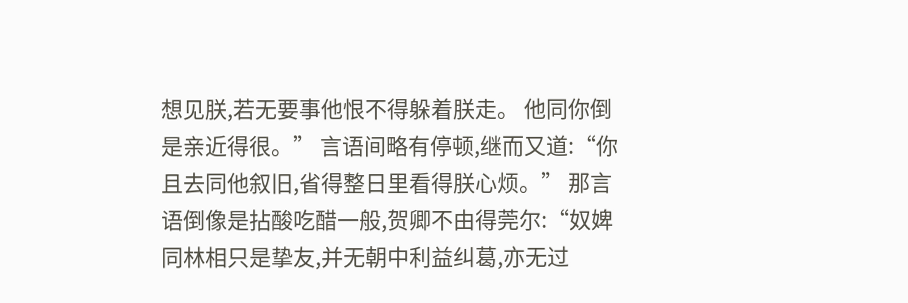想见朕,若无要事他恨不得躲着朕走。 他同你倒是亲近得很。” 言语间略有停顿,继而又道:“你且去同他叙旧,省得整日里看得朕心烦。” 那言语倒像是拈酸吃醋一般,贺卿不由得莞尔:“奴婢同林相只是挚友,并无朝中利益纠葛,亦无过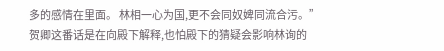多的感情在里面。 林相一心为国,更不会同奴婢同流合污。” 贺卿这番话是在向殿下解释,也怕殿下的猜疑会影响林询的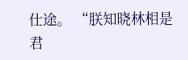仕途。 “朕知晓林相是君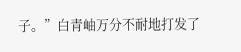子。”白青岫万分不耐地打发了